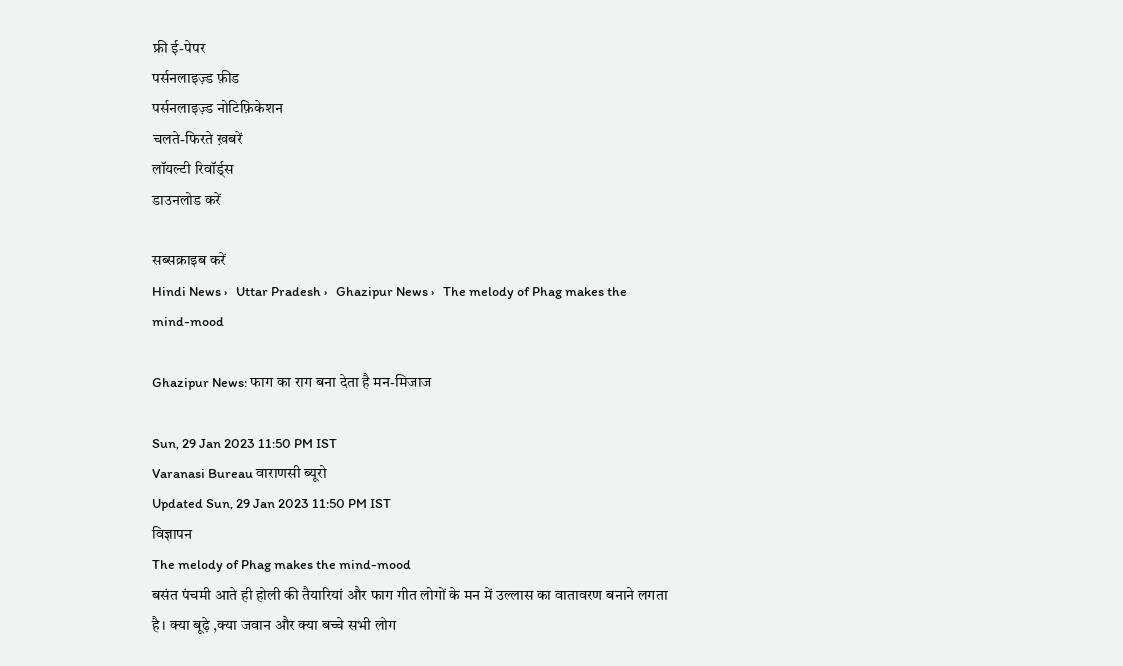फ्री ई-पेपर
पर्सनलाइज़्ड फ़ीड
पर्सनलाइज़्ड नोटिफ़िकेशन
चलते-फिरते ख़बरें
लॉयल्टी रिवॉर्ड्स
डाउनलोड करें

सब्सक्राइब करें
Hindi News ›   Uttar Pradesh ›   Ghazipur News ›   The melody of Phag makes the mind-mood

Ghazipur News: फाग का राग बना देता है मन-मिजाज

Sun, 29 Jan 2023 11:50 PM IST
Varanasi Bureau वाराणसी ब्यूरो
Updated Sun, 29 Jan 2023 11:50 PM IST
विज्ञापन
The melody of Phag makes the mind-mood
बसंत पंचमी आते ही होली की तैयारियां और फाग गीत लोगों के मन में उल्लास का वातावरण बनाने लगता है। क्या बूढ़े ,क्या जवान और क्या बच्चे सभी लोग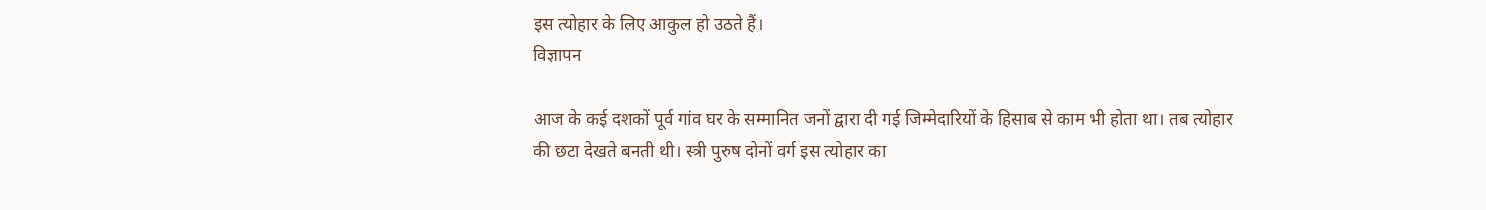इस त्योहार के लिए आकुल हो उठते हैं।
विज्ञापन

आज के कई दशकों पूर्व गांव घर के सम्मानित जनों द्वारा दी गई जिम्मेदारियों के हिसाब से काम भी होता था। तब त्योहार की छटा देखते बनती थी। स्त्री पुरुष दोनों वर्ग इस त्योहार का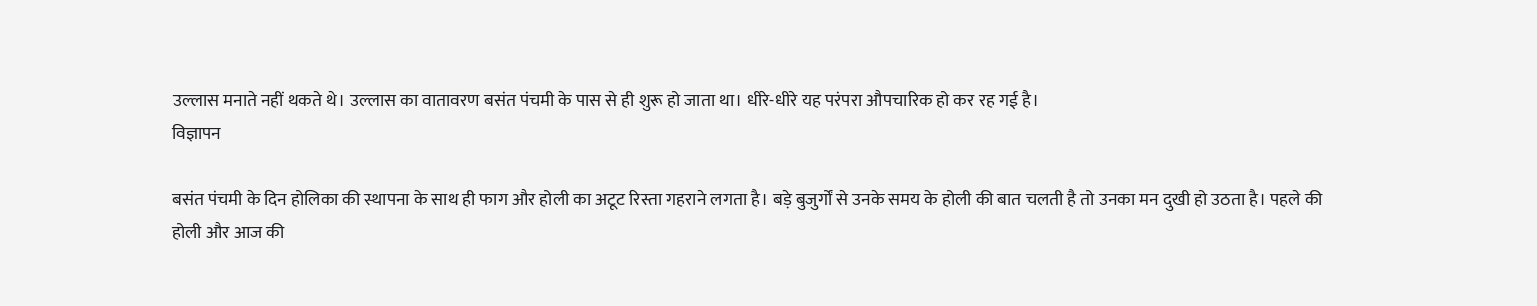उल्लास मनाते नहीं थकते थे। उल्लास का वातावरण बसंत पंचमी के पास से ही शुरू हो जाता था। धीरे-धीरे यह परंपरा औपचारिक हो कर रह गई है।
विज्ञापन

बसंत पंचमी के दिन होलिका की स्थापना के साथ ही फाग और होली का अटूट रिस्ता गहराने लगता है। बड़े बुजुर्गों से उनके समय के होली की बात चलती है तो उनका मन दुखी हो उठता है। पहले की होली और आज की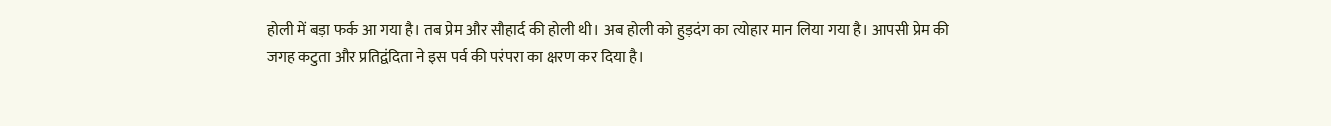होली में बड़ा फर्क आ गया है। तब प्रेम और सौहार्द की होली थी। अब होली को हुड़दंग का त्योहार मान लिया गया है। आपसी प्रेम की जगह कटुता और प्रतिद्वंदिता ने इस पर्व की परंपरा का क्षरण कर दिया है।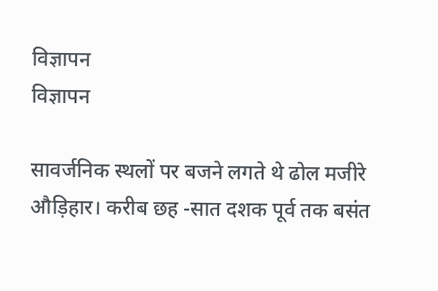विज्ञापन
विज्ञापन

सावर्जनिक स्थलों पर बजने लगते थे ढोल मजीरे
औड़िहार। करीब छह -सात दशक पूर्व तक बसंत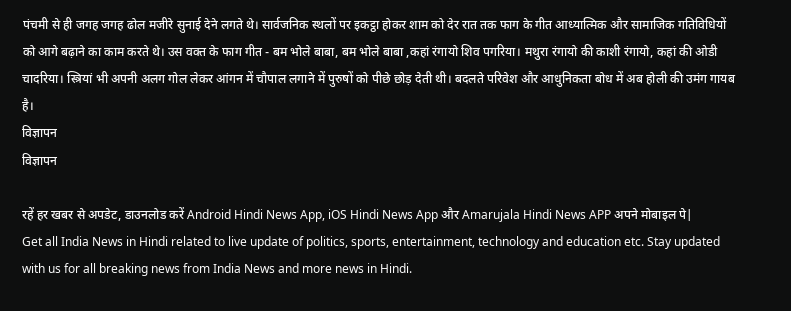पंचमी से ही जगह जगह ढोल मजीरे सुनाई देने लगते थे। सार्वजनिक स्थलों पर इकट्ठा होकर शाम को देर रात तक फाग के गीत आध्यात्मिक और सामाजिक गतिविधियों को आगे बढ़ाने का काम करते थे। उस वक्त के फाग गीत - बम भोले बाबा, बम भोले बाबा ,कहां रंगायो शिव पगरिया। मथुरा रंगायो की काशी रंगायो, कहां की ओडी चादरिया। स्त्रियां भी अपनी अलग गोल लेकर आंगन में चौपाल लगाने में पुरुषों को पीछे छोड़ देती थी। बदलते परिवेश और आधुनिकता बोध में अब होली की उमंग गायब है।
विज्ञापन
विज्ञापन

रहें हर खबर से अपडेट, डाउनलोड करें Android Hindi News App, iOS Hindi News App और Amarujala Hindi News APP अपने मोबाइल पे|
Get all India News in Hindi related to live update of politics, sports, entertainment, technology and education etc. Stay updated with us for all breaking news from India News and more news in Hindi.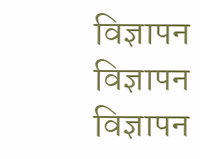विज्ञापन
विज्ञापन
विज्ञापन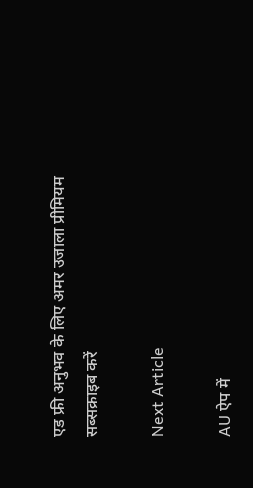एड फ्री अनुभव के लिए अमर उजाला प्रीमियम सब्सक्राइब करें

Next Article

AU ऐप में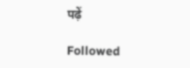पढ़ें

Followed